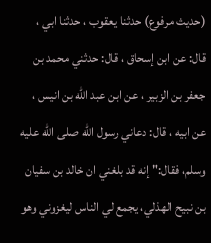(حديث مرفوع) حدثنا يعقوب ، حدثنا ابي ، قال: عن ابن إسحاق ، قال: حدثني محمد بن جعفر بن الزبير ، عن ابن عبد الله بن انيس ، عن ابيه ، قال: دعاني رسول الله صلى الله عليه وسلم، فقال:" إنه قد بلغني ان خالد بن سفيان بن نبيح الهذلي، يجمع لي الناس ليغزوني وهو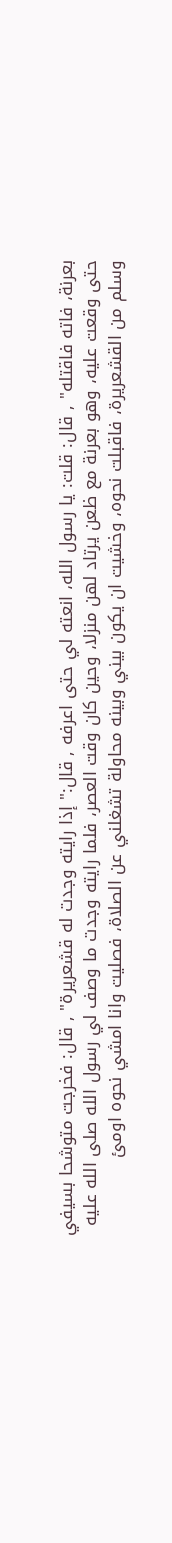بعرنة، فاته فاقتله" , قال: قلت: يا رسول الله، انعته لي حتى اعرفه , قال:" إذا رايته وجدت له قشعريرة" , قال: فخرجت متوشحا بسيفي حتى وقعت عليه، وهو بعرنة مع ظعن يرتاد لهن منزلا، وحين كان وقت العصر، فلما رايته وجدت ما وصف لي رسول الله صلى الله عليه وسلم من القشعريرة، فاقبلت نحوه، وخشيت ان يكون بيني وبينه محاولة تشغلني عن الصلاة، فصليت وانا امشي نحوه اومئ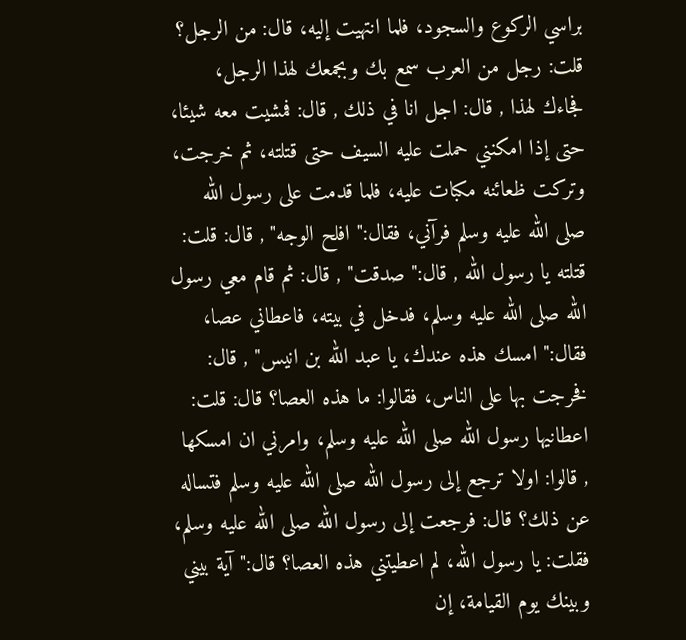براسي الركوع والسجود، فلما انتهيت إليه، قال: من الرجل؟ قلت: رجل من العرب سمع بك وبجمعك لهذا الرجل، فجاءك لهذا , قال: اجل انا في ذلك , قال: فمشيت معه شيئا، حتى إذا امكنني حملت عليه السيف حتى قتلته، ثم خرجت، وتركت ظعائنه مكبات عليه، فلما قدمت على رسول الله صلى الله عليه وسلم فرآني، فقال:" افلح الوجه" , قال: قلت: قتلته يا رسول الله , قال:" صدقت" , قال: ثم قام معي رسول الله صلى الله عليه وسلم، فدخل في بيته، فاعطاني عصا، فقال:" امسك هذه عندك، يا عبد الله بن انيس" , قال: فخرجت بها على الناس، فقالوا: ما هذه العصا؟ قال: قلت: اعطانيها رسول الله صلى الله عليه وسلم، وامرني ان امسكها , قالوا: اولا ترجع إلى رسول الله صلى الله عليه وسلم فتساله عن ذلك؟ قال: فرجعت إلى رسول الله صلى الله عليه وسلم، فقلت: يا رسول الله، لم اعطيتني هذه العصا؟ قال:" آية بيني وبينك يوم القيامة، إن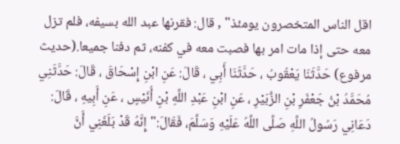اقل الناس المتخصرون يومئذ" , قال: فقرنها عبد الله بسيفه، فلم تزل معه حتى إذا مات امر بها فصبت معه في كفنه، ثم دفنا جميعا.(حديث مرفوع) حَدَّثَنَا يَعْقُوبُ ، حَدَّثَنَا أَبِي ، قَالَ: عَنِ ابْنِ إِسْحَاقَ ، قَالَ: حَدَّثَنِي مُحَمَّدُ بْنُ جَعْفَرِ بْنِ الزُّبَيْرِ ، عَنِ ابْنِ عَبْدِ اللَّهِ بْنِ أُنَيْسٍ ، عَنِ أَبِيهِ ، قَالَ: دَعَانِي رَسُولُ اللَّهِ صَلَّى اللَّهُ عَلَيْهِ وَسَلَّمَ، فَقَالَ:" إِنَّهُ قَدْ بَلَغَنِي أَنَّ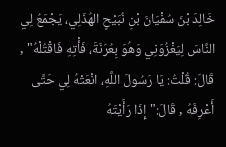خَالِدَ بْنَ سُفْيَانَ بْنِ نُبَيْحٍ الهُذَلِي، يَجْمَعُ لِي النَّاسَ لِيَغْزُوَنِي وَهُوَ بِعُرَنَةَ، فَأْتِهِ فَاقْتُلْهُ" , قَالَ: قُلْتُ: يَا رَسُولَ اللَّهِ، انْعَتْهُ لِي حَتَّى أَعْرِفَهُ , قَالَ:" إِذَا رَأَيْتَهُ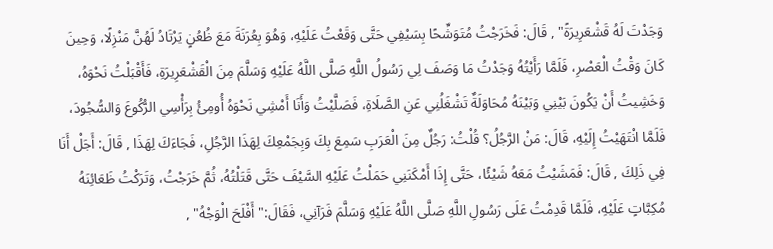وَجَدْتَ لَهُ قَشْعَرِيرَةً" , قَالَ: فَخَرَجْتُ مُتَوَشِّحًا بِسَيْفِي حَتَّى وَقَعْتُ عَلَيْهِ، وَهُوَ بِعُرَنَةَ مَعَ ظُعُنٍ يَرْتَادُ لَهُنَّ مَنْزِلًا، وَحِينَ كَانَ وَقْتُ الْعَصْرِ، فَلَمَّا رَأَيْتُهُ وَجَدْتُ مَا وَصَفَ لِي رَسُولُ اللَّهِ صَلَّى اللَّهُ عَلَيْهِ وَسَلَّمَ مِنَ الْقَشْعَرِيرَةِ، فَأَقْبَلْتُ نَحْوَهُ، وَخَشِيتُ أَنْ يَكُونَ بَيْنِي وَبَيْنَهُ مُحَاوَلَةٌ تَشْغَلُنِي عَنِ الصَّلَاةِ، فَصَلَّيْتُ وَأَنَا أَمْشِي نَحْوَهُ أُومِئُ بِرَأْسِي الرُّكُوعَ وَالسُّجُودَ، فَلَمَّا انْتَهَيْتُ إِلَيْهِ، قَالَ: مَنْ الرَّجُلُ؟ قُلْتُ: رَجُلٌ مِنَ الْعَرَبِ سَمِعَ بِكَ وَبِجَمْعِكَ لِهَذَا الرَّجُلِ، فَجَاءَكَ لِهَذَا , قَالَ: أَجَلْ أَنَا فِي ذَلِكَ , قَالَ: فَمَشَيْتُ مَعَهُ شَيْئًا، حَتَّى إِذَا أَمْكَنَنِي حَمَلْتُ عَلَيْهِ السَّيْفَ حَتَّى قَتَلْتُهُ، ثُمَّ خَرَجْتُ، وَتَرَكْتُ ظَعَائِنَهُ مُكِبَّاتٍ عَلَيْهِ، فَلَمَّا قَدِمْتُ عَلَى رَسُولِ اللَّهِ صَلَّى اللَّهُ عَلَيْهِ وَسَلَّمَ فَرَآنِي، فَقَالَ:" أَفْلَحَ الْوَجْهُ" ,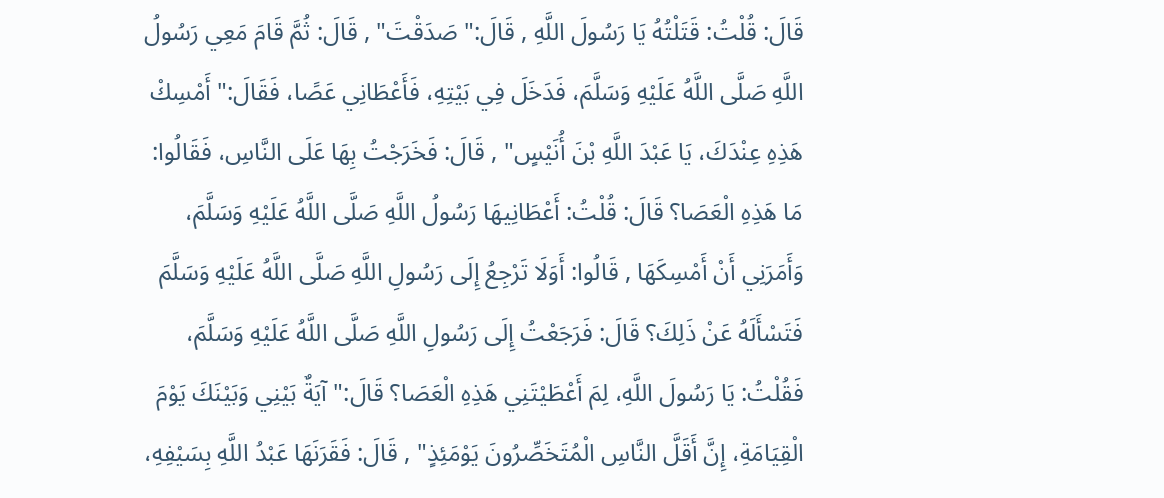قَالَ: قُلْتُ: قَتَلْتُهُ يَا رَسُولَ اللَّهِ , قَالَ:" صَدَقْتَ" , قَالَ: ثُمَّ قَامَ مَعِي رَسُولُ اللَّهِ صَلَّى اللَّهُ عَلَيْهِ وَسَلَّمَ، فَدَخَلَ فِي بَيْتِهِ، فَأَعْطَانِي عَصًا، فَقَالَ:" أَمْسِكْ هَذِهِ عِنْدَكَ، يَا عَبْدَ اللَّهِ بْنَ أُنَيْسٍ" , قَالَ: فَخَرَجْتُ بِهَا عَلَى النَّاسِ، فَقَالُوا: مَا هَذِهِ الْعَصَا؟ قَالَ: قُلْتُ: أَعْطَانِيهَا رَسُولُ اللَّهِ صَلَّى اللَّهُ عَلَيْهِ وَسَلَّمَ، وَأَمَرَنِي أَنْ أَمْسِكَهَا , قَالُوا: أَوَلَا تَرْجِعُ إِلَى رَسُولِ اللَّهِ صَلَّى اللَّهُ عَلَيْهِ وَسَلَّمَ فَتَسْأَلَهُ عَنْ ذَلِكَ؟ قَالَ: فَرَجَعْتُ إِلَى رَسُولِ اللَّهِ صَلَّى اللَّهُ عَلَيْهِ وَسَلَّمَ، فَقُلْتُ: يَا رَسُولَ اللَّهِ، لِمَ أَعْطَيْتَنِي هَذِهِ الْعَصَا؟ قَالَ:" آيَةٌ بَيْنِي وَبَيْنَكَ يَوْمَ الْقِيَامَةِ، إِنَّ أَقَلَّ النَّاسِ الْمُتَخَصِّرُونَ يَوْمَئِذٍ" , قَالَ: فَقَرَنَهَا عَبْدُ اللَّهِ بِسَيْفِهِ،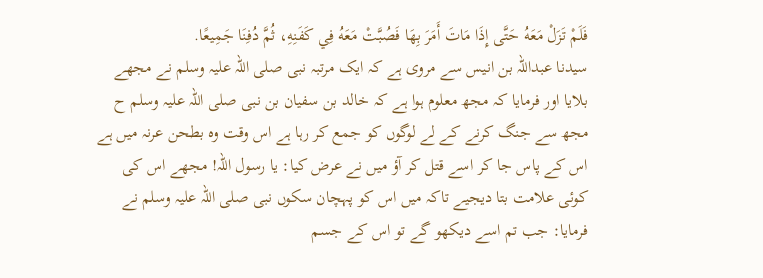فَلَمْ تَزَلْ مَعَهُ حَتَّى إِذَا مَاتَ أَمَرَ بِهَا فَصُبَّتْ مَعَهُ فِي كَفَنِهِ، ثُمَّ دُفِنَا جَمِيعًا.
سیدنا عبداللہ بن انیس سے مروی ہے کہ ایک مرتبہ نبی صلی اللہ علیہ وسلم نے مجھے بلایا اور فرمایا کہ مجھ معلوم ہوا ہے کہ خالد بن سفیان بن نبی صلی اللہ علیہ وسلم ح مجھ سے جنگ کرنے کے لے لوگوں کو جمع کر رہا ہے اس وقت وہ بطحن عرنہ میں ہے اس کے پاس جا کر اسے قتل کر آؤ میں نے عرض کیا: یا رسول اللہ! مجھے اس کی کوئی علامت بتا دیجیے تاکہ میں اس کو پہچان سکوں نبی صلی اللہ علیہ وسلم نے فرمایا: جب تم اسے دیکھو گے تو اس کے جسم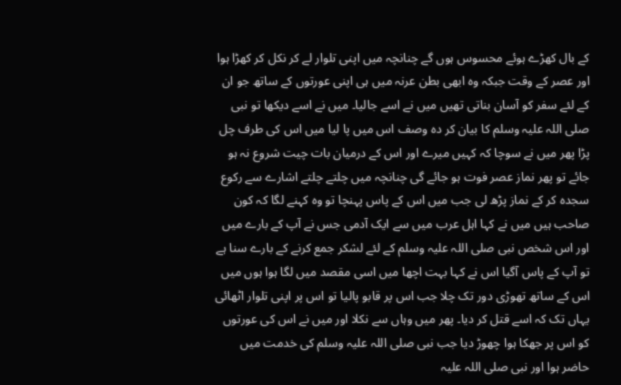کے بال کھڑے ہوئے محسوس ہوں گے چنانچہ میں اپنی تلوار لے کر نکل کر کھڑا ہوا اور عصر کے وقت جبکہ وہ ابھی بطن عرنہ میں ہی اپنی عورتوں کے ساتھ جو ان کے لئے سفر کو آسان بناتی تھیں میں نے اسے جالیا۔ میں نے اسے دیکھا تو نبی صلی اللہ علیہ وسلم کا بیان کر دہ وصف اس میں پا لیا میں اس کی طرف چل پڑا پھر میں نے سوچا کہ کہیں میرے اور اس کے درمیان بات چیت شروع نہ ہو جائے تو پھر نماز عصر فوت ہو جائے گی چنانچہ میں چلتے چلتے اشارے سے رکوع سجدہ کر کے نماز پڑھ لی جب میں اس کے پاس پہنچا تو وہ کہنے لگا کہ کون صاحب ہیں میں نے کہا اہل عرب میں سے ایک آدمی جس نے آپ کے بارے میں اور اس شخص نبی صلی اللہ علیہ وسلم کے لئے لشکر جمع کرنے کے بارے سنا ہے تو آپ کے پاس آگیا اس نے کہا بہت اچھا میں اسی مقصد میں لگا ہوا ہوں میں اس کے ساتھ تھوڑی دور تک چلا جب اس پر قابو پالیا تو اس پر اپنی تلوار اٹھائی یہاں تک کہ اسے قتل کر دیا۔ پھر میں وہاں سے نکلا اور میں نے اس کی عورتوں کو اس پر جھکا ہوا چھوڑ دیا جب نبی صلی اللہ علیہ وسلم کی خدمت میں حاضر ہوا اور نبی صلی اللہ علیہ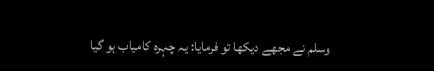وسلم نے مجھے دیکھا تو فرمایا: یہ چہرہ کامیاب ہو گیا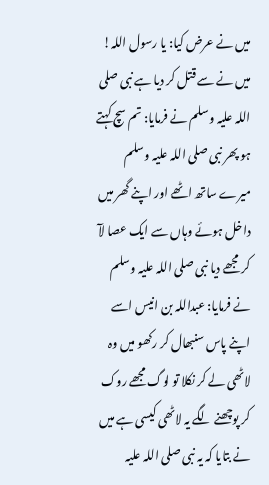میں نے عرض کیا: یا رسول اللہ! میں نے سے قتل کر دیا ہے نبی صلی اللہ علیہ وسلم نے فرمایا: تم سچ کہتے ہو پھر نبی صلی اللہ علیہ وسلم میرے ساتھ اٹھے اور اپنے گھر میں داخل ہوئے وہاں سے ایک عصا لآ کر مجھے دیا نبی صلی اللہ علیہ وسلم نے فرمایا: عبداللہ بن انیس اسے اپنے پاس سنبھال کر رکھو میں وہ لاٹھی لے کر نکلا تو لوگ مجھے روک کر پوچھنے لگے یہ لاٹھی کیسی ہے میں نے بتایا کہ یہ نبی صلی اللہ علیہ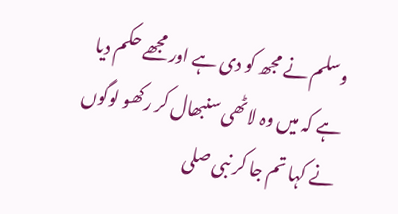وسلم نے مجھ کو دی ہے اور مجھے حکم دیا ہے کہ میں وہ لاٹھی سنبھال کر رکھو لوگوں نے کہا تم جا کر نبی صلی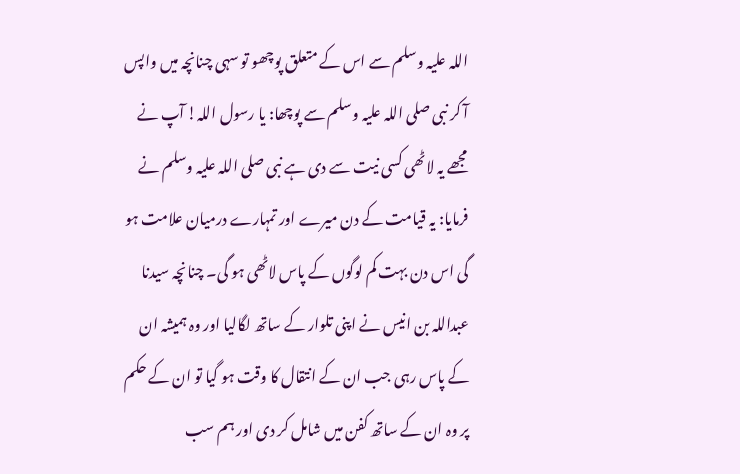اللہ علیہ وسلم سے اس کے متعلق پوچھو تو سہی چنانچہ میں واپس آ کر نبی صلی اللہ علیہ وسلم سے پوچھا: یا رسول اللہ! آپ نے مجھے یہ لاٹھی کسی نیت سے دی ہے نبی صلی اللہ علیہ وسلم نے فرمایا: یہ قیامت کے دن میرے اور تمہارے درمیان علامت ہو گی اس دن بہت کم لوگوں کے پاس لاٹھی ہو گی۔ چنانچہ سیدنا عبداللہ بن انیس نے اپنی تلوار کے ساتھ لگالیا اور وہ ہمیشہ ان کے پاس رہی جب ان کے انتقال کا وقت ہو گیا تو ان کے حکم پر وہ ان کے ساتھ کفن میں شامل کر دی اور ہم سب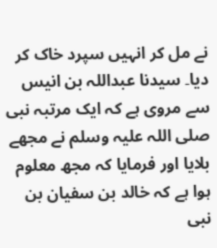نے مل کر انہیں سپرد خاک کر دیا۔ سیدنا عبداللہ بن انیس سے مروی ہے کہ ایک مرتبہ نبی صلی اللہ علیہ وسلم نے مجھے بلایا اور فرمایا کہ مجھ معلوم ہوا ہے کہ خالد بن سفیان بن نبی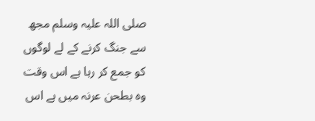صلی اللہ علیہ وسلم مجھ سے جنگ کرنے کے لے لوگوں کو جمع کر رہا ہے اس وقت وہ بطحن عرنہ میں ہے اس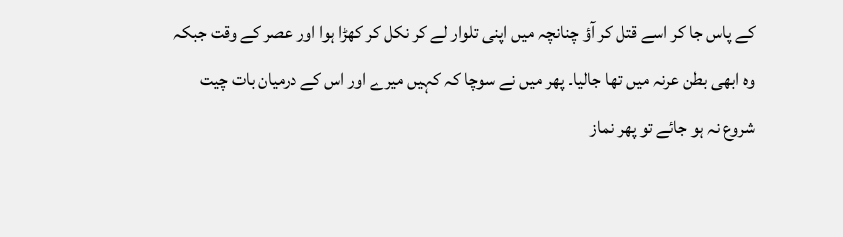کے پاس جا کر اسے قتل کر آؤ چنانچہ میں اپنی تلوار لے کر نکل کر کھڑا ہوا اور عصر کے وقت جبکہ وہ ابھی بطن عرنہ میں تھا جالیا۔ پھر میں نے سوچا کہ کہیں میرے اور اس کے درمیان بات چیت شروع نہ ہو جائے تو پھر نماز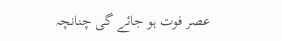عصر فوت ہو جائے گی چنانچہ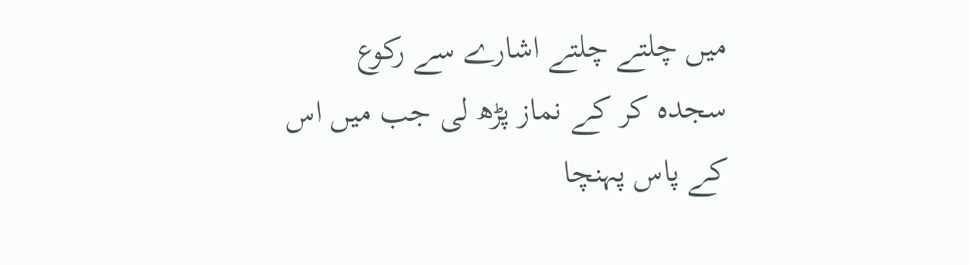میں چلتے چلتے اشارے سے رکوع سجدہ کر کے نماز پڑھ لی جب میں اس کے پاس پہنچا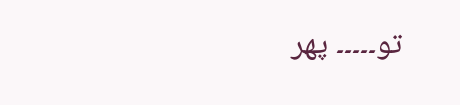تو۔۔۔۔۔ پھر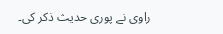راوی نے پوری حدیث ذکر کی۔